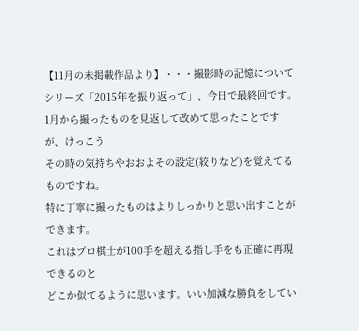【11月の未掲載作品より】・・・撮影時の記憶について
シリーズ「2015年を振り返って」、今日で最終回です。
1月から撮ったものを見返して改めて思ったことですが、けっこう
その時の気持ちやおおよその設定(絞りなど)を覚えてるものですね。
特に丁寧に撮ったものはよりしっかりと思い出すことができます。
これはプロ棋士が100手を超える指し手をも正確に再現できるのと
どこか似てるように思います。いい加減な勝負をしてい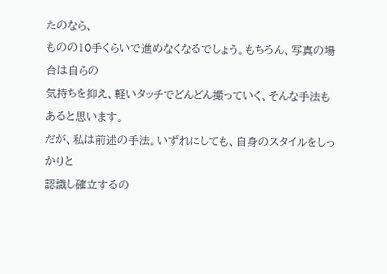たのなら、
ものの10手くらいで進めなくなるでしょう。もちろん、写真の場合は自らの
気持ちを抑え、軽いタッチでどんどん撮っていく、そんな手法もあると思います。
だが、私は前述の手法。いずれにしても、自身のスタイルをしっかりと
認識し確立するの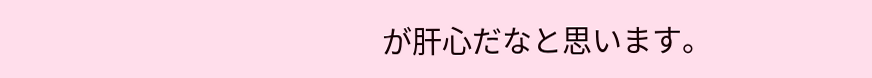が肝心だなと思います。